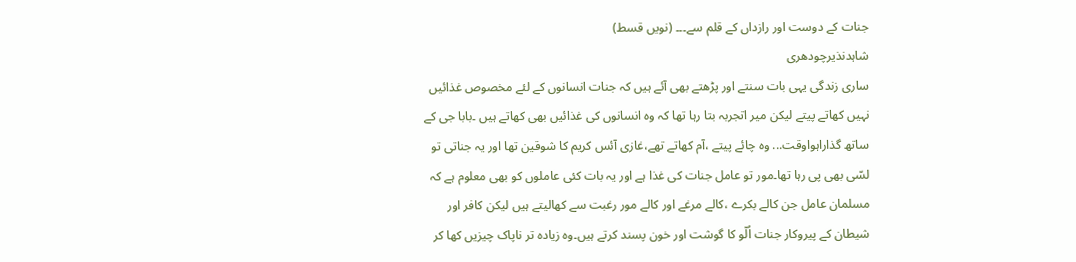جنات کے دوست اور رازداں کے قلم سے۔۔۔ (نویں قسط)
شاہدنذیرچودھری
ساری زندگی یہی بات سنتے اور پڑھتے بھی آئے ہیں کہ جنات انسانوں کے لئے مخصوص غذائیں نہیں کھاتے پیتے لیکن میر اتجربہ بتا رہا تھا کہ وہ انسانوں کی غذائیں بھی کھاتے ہیں ۔بابا جی کے ساتھ گذاراہواوقت... وہ چائے پیتے ،آم کھاتے تھے،غازی آئس کریم کا شوقین تھا اور یہ جناتی تو لسّی بھی پی رہا تھا۔مور تو عامل جنات کی غذا ہے اور یہ بات کئی عاملوں کو بھی معلوم ہے کہ مسلمان عامل جن کالے بکرے ،کالے مرغے اور کالے مور رغبت سے کھالیتے ہیں لیکن کافر اور شیطان کے پیروکار جنات اُلّو کا گوشت اور خون پسند کرتے ہیں۔وہ زیادہ تر ناپاک چیزیں کھا کر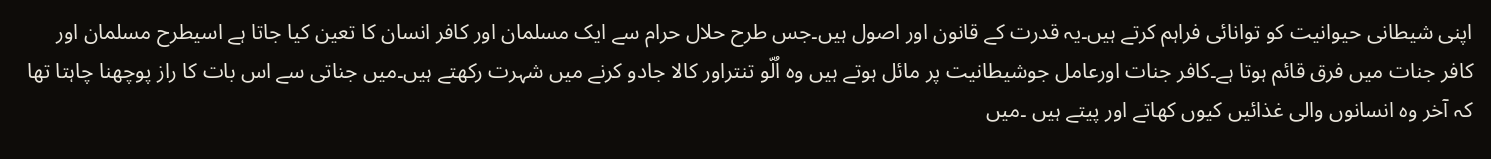اپنی شیطانی حیوانیت کو توانائی فراہم کرتے ہیں۔یہ قدرت کے قانون اور اصول ہیں۔جس طرح حلال حرام سے ایک مسلمان اور کافر انسان کا تعین کیا جاتا ہے اسیطرح مسلمان اور کافر جنات میں فرق قائم ہوتا ہے۔کافر جنات اورعامل جوشیطانیت پر مائل ہوتے ہیں وہ اُلّو تنتراور کالا جادو کرنے میں شہرت رکھتے ہیں۔میں جناتی سے اس بات کا راز پوچھنا چاہتا تھا کہ آخر وہ انسانوں والی غذائیں کیوں کھاتے اور پیتے ہیں ۔میں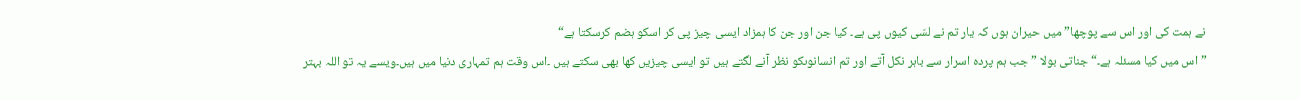نے ہمت کی اور اس سے پوچھا” میں حیران ہوں کہ یار تم نے لسّی کیوں پی ہے۔ کیا جن اور جن کا ہمزاد ایسی چیز پی کر اسکو ہضم کرسکتا ہے“
” اس میں کیا مسئلہ ہے۔“ جناتی بولا ” جب ہم پردہ اسرار سے باہر نکل آتے اور تم انسانوںکو نظر آنے لگتے ہیں تو ایسی چیزیں کھا بھی سکتے ہیں ۔اس وقت ہم تمہاری دنیا میں ہیں۔ویسے یہ تو اللہ بہتر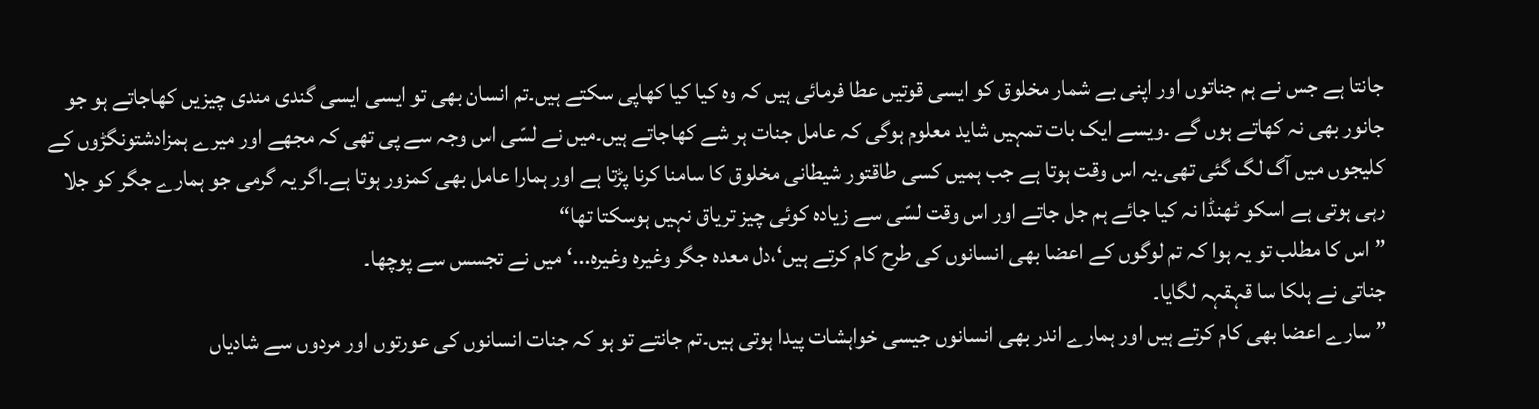جانتا ہے جس نے ہم جناتوں اور اپنی بے شمار مخلوق کو ایسی قوتیں عطا فرمائی ہیں کہ وہ کیا کیا کھاپی سکتے ہیں۔تم انسان بھی تو ایسی ایسی گندی مندی چیزیں کھاجاتے ہو جو جانور بھی نہ کھاتے ہوں گے ۔ویسے ایک بات تمہیں شاید معلوم ہوگی کہ عامل جنات ہر شے کھاجاتے ہیں۔میں نے لسّی اس وجہ سے پی تھی کہ مجھے اور میرے ہمزادشتونگڑوں کے کلیجوں میں آگ لگ گئی تھی۔یہ اس وقت ہوتا ہے جب ہمیں کسی طاقتور شیطانی مخلوق کا سامنا کرنا پڑتا ہے اور ہمارا عامل بھی کمزور ہوتا ہے۔اگر یہ گرمی جو ہمارے جگر کو جلا رہی ہوتی ہے اسکو ٹھنڈا نہ کیا جائے ہم جل جاتے اور اس وقت لسّی سے زیادہ کوئی چیز تریاق نہیں ہوسکتا تھا“
” اس کا مطلب تو یہ ہوا کہ تم لوگوں کے اعضا بھی انسانوں کی طرح کام کرتے ہیں‘،دل معدہ جگر وغیرہ وغیرہ...‘ میں نے تجسس سے پوچھا۔
جناتی نے ہلکا سا قہقہہ لگایا۔
” سارے اعضا بھی کام کرتے ہیں اور ہمارے اندر بھی انسانوں جیسی خواہشات پیدا ہوتی ہیں۔تم جانتے تو ہو کہ جنات انسانوں کی عورتوں اور مردوں سے شادیاں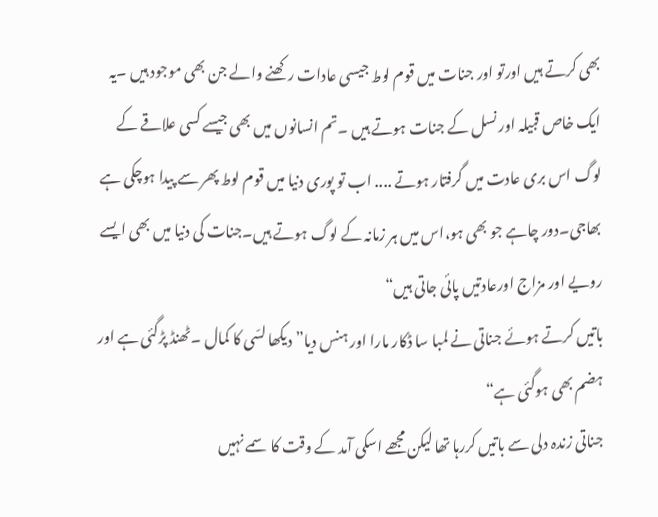بھی کرتے ہیں اورتو اور جنات میں قوم لوط جیسی عادات رکھنے والے جن بھی موجود ہیں ۔یہ ایک خاص قبیلہ اور نسل کے جنات ہوتے ہیں ۔تم انسانوں میں بھی جیسے کسی علاقے کے لوگ اس بری عادت میں گرفتار ہوتے .... اب تو پوری دنیا میں قوم لوط پھر سے پیدا ہوچکی ہے بھاجی۔دور چاہے جو بھی ہو،اس میں ہر زمانہ کے لوگ ہوتے ہیں۔جنات کی دنیا میں بھی ایسے رویے اور مزاج اورعادتیں پائی جاتی ہیں“
باتیں کرتے ہوئے جناتی نے لمبا سا ڈکار مارا اور ہنس دیا” دیکھا لسّی کا کمال ۔ٹھنڈ پڑگئی ہے اور ہضم بھی ہوگئی ہے“
جناتی زندہ دلی سے باتیں کررہا تھا لیکن مجھے اسکی آمد کے وقت کا سمے نہیں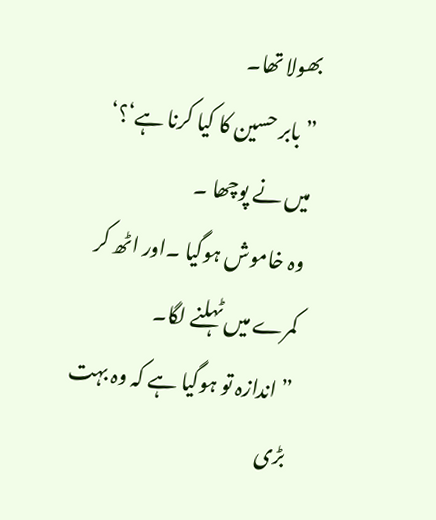بھولا تھا۔
” بابر حسین کا کیا کرنا ہے‘؟‘ میں نے پوچھا ۔
وہ خاموش ہوگیا ۔اور اٹھ کر کمرے میں ٹہلنے لگا۔
” اندازہ تو ہوگیا ہے کہ وہ بہت بڑی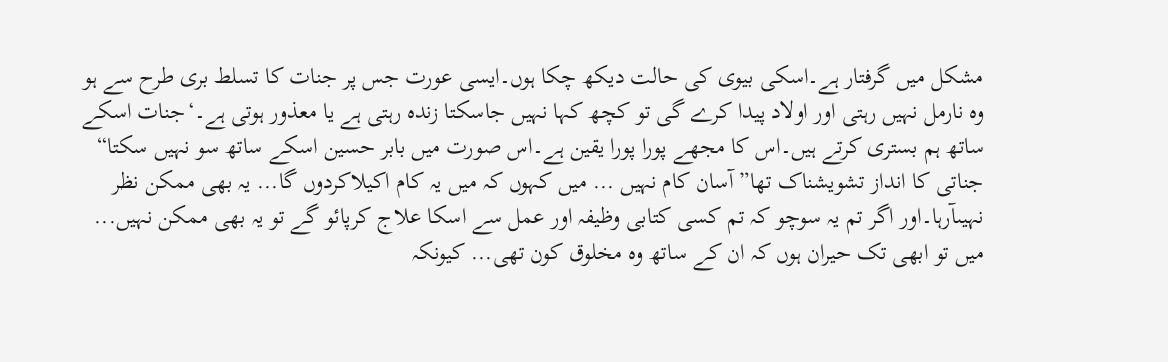مشکل میں گرفتار ہے۔اسکی بیوی کی حالت دیکھ چکا ہوں۔ایسی عورت جس پر جنات کا تسلط بری طرح سے ہو وہ نارمل نہیں رہتی اور اولاد پیدا کرے گی تو کچھ کہا نہیں جاسکتا زندہ رہتی ہے یا معذور ہوتی ہے۔‘جنات اسکے ساتھ ہم بستری کرتے ہیں۔اس کا مجھے پورا پورا یقین ہے۔اس صورت میں بابر حسین اسکے ساتھ سو نہیں سکتا“ جناتی کا انداز تشویشناک تھا” آسان کام نہیں ... میں کہوں کہ میں یہ کام اکیلاکردوں گا... یہ بھی ممکن نظر نہیںآرہا۔اور اگر تم یہ سوچو کہ تم کسی کتابی وظیفہ اور عمل سے اسکا علاج کرپائو گے تو یہ بھی ممکن نہیں... میں تو ابھی تک حیران ہوں کہ ان کے ساتھ وہ مخلوق کون تھی... کیونکہ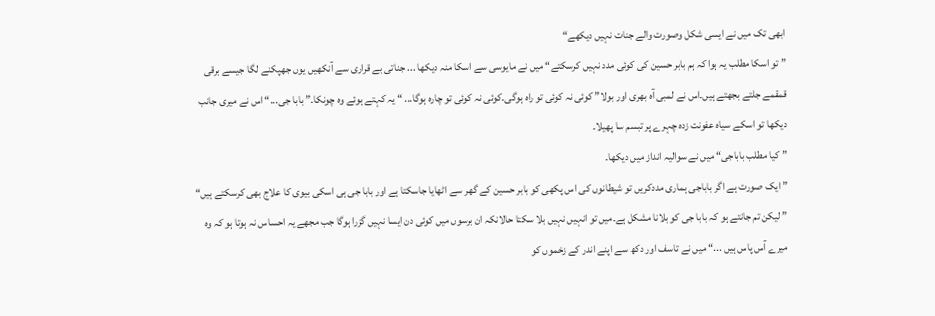ابھی تک میں نے ایسی شکل وصورت والے جنات نہیں دیکھے“
” تو اسکا مطلب یہ ہوا کہ ہم بابر حسین کی کوئی مدد نہیں کرسکتے“ میں نے مایوسی سے اسکا منہ دیکھا ... جناتی بے قراری سے آنکھیں یوں جھپکنے لگا جیسے برقی قمقمے جلتے بجھتے ہیں۔اس نے لمبی آہ بھری اور بولا” کوئی نہ کوئی تو راہ ہوگی۔کوئی نہ کوئی تو چارہ ہوگا... “ یہ کہتے ہوئے وہ چونکا۔” بابا جی...“ اس نے میری جانب دیکھا تو اسکے سیاہ عفونت زدہ چہرے پر تبسم سا پھیلا۔
” کیا مطلب باباجی“ میں نے سوالیہ انداز میں دیکھا۔
” ایک صورت ہے اگر باباجی ہماری مددکریں تو شیطانوں کی اس پکھی کو بابر حسین کے گھر سے اٹھایا جاسکتا ہے اور بابا جی ہی اسکی بیوی کا علاج بھی کرسکتے ہیں“
” لیکن تم جانتے ہو کہ بابا جی کو بلانا مشکل ہے۔میں تو انہیں نہیں بلا سکتا حالانکہ ان برسوں میں کوئی دن ایسا نہیں گزرا ہوگا جب مجھے یہ احساس نہ ہوتا ہو کہ وہ میرے آس پاس ہیں ...“ میں نے تاسف اور دکھ سے اپنے اندر کے زخموں کو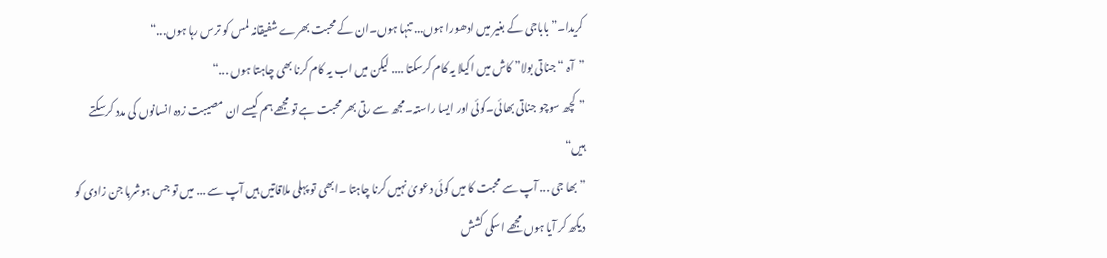کریدا۔” باباجی کے بغیر میں ادھورا ہوں... تنہا ہوں۔ان کے محبت بھرے شفیقانہ لمس کو ترس رہا ہوں...“
”آہ “ جناتی بولا” کاش میں اکیلا یہ کام کرسکتا .... لیکن میں اب یہ کام کرنا بھی چاہتا ہوں ...“
” کچھ سوچو جناتی بھائی۔کوئی اور ایسا راستہ۔مجھ سے رتی بھر محبت ہے تو مجھے ہم کیسے ان مصیبت زدہ انسانوں کی مدد کرسکتے ہیں“
” بھا جی ... آپ سے محبت کا میں کوئی دعویٰ نہیں کرنا چاہتا ۔ابھی تو پہلی ملاقاتیں ہیں آپ سے ... میں تو جس ہوشربا جن زادی کو دیکھ کر آیا ہوں مجھے اسکی کشش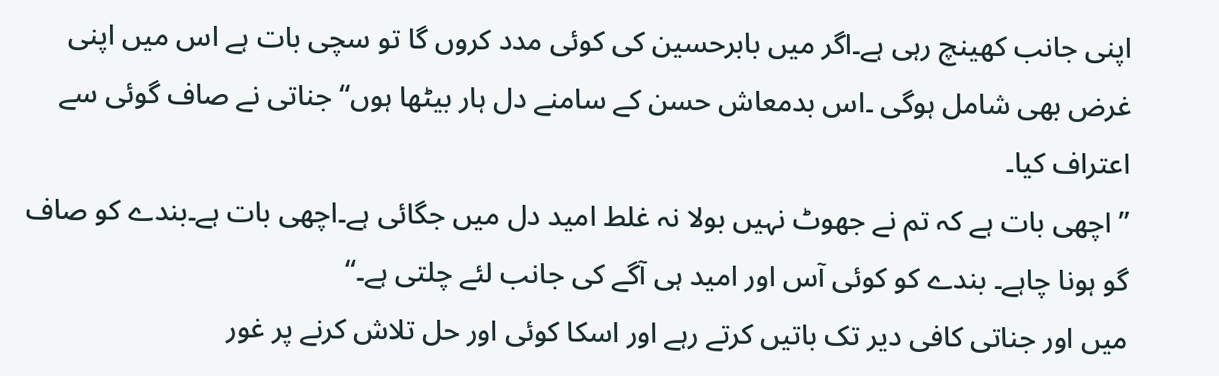اپنی جانب کھینچ رہی ہے۔اگر میں بابرحسین کی کوئی مدد کروں گا تو سچی بات ہے اس میں اپنی غرض بھی شامل ہوگی ۔اس بدمعاش حسن کے سامنے دل ہار بیٹھا ہوں“ جناتی نے صاف گوئی سے اعتراف کیا۔
” اچھی بات ہے کہ تم نے جھوٹ نہیں بولا نہ غلط امید دل میں جگائی ہے۔اچھی بات ہے۔بندے کو صاف گو ہونا چاہے۔ بندے کو کوئی آس اور امید ہی آگے کی جانب لئے چلتی ہے۔“
میں اور جناتی کافی دیر تک باتیں کرتے رہے اور اسکا کوئی اور حل تلاش کرنے پر غور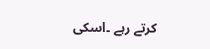کرتے رہے ۔اسکی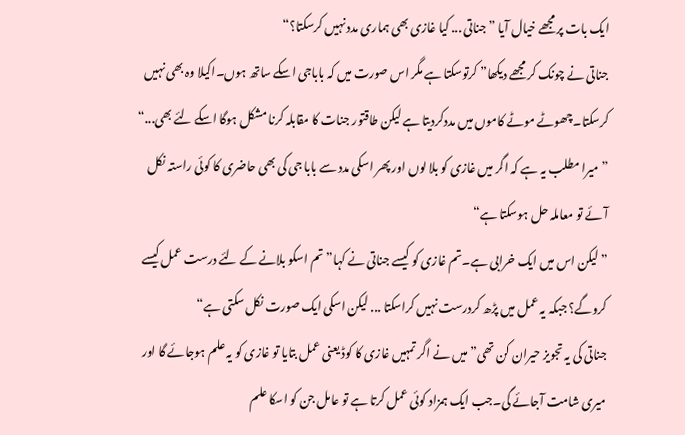ایک بات پر مجھے خیال آیا ” جناتی ... کیا غازی بھی ہماری مدد نہیں کرسکتا؟“
جناتی نے چونک کر مجھے دیکھا” کرتوسکتا ہے مگر اس صورت میں کہ باباجی اسکے ساتھ ہوں۔اکیلا وہ بھی نہیں کرسکتا۔چھوٹے موٹے کاموں میں مددکردیتا ہے لیکن طاقتور جنات کا مقابلہ کرنا مشکل ہوگا اسکے لئے بھی...“
” میرا مطلب یہ ہے کہ اگر میں غازی کو بلا لوں اور پھر اسکی مدد سے بابا جی کی بھی حاضری کا کوئی راستہ نکل آئے تو معاملہ حل ہوسکتا ہے“
” لیکن اس میں ایک خرابی ہے۔تم غازی کو کیسے جناتی نے کہا” تم اسکو بلانے کے لئے درست عمل کیسے کروگے؟ جبکہ یہ عمل میں پڑھ کردرست نہیں کراسکتا ... لیکن اسکی ایک صورت نکل سکتی ہے“
جناتی کی یہ تجویز حیران کن تھی” میں نے اگر تمہیں غازی کا کوڈ یعنی عمل بتایا تو غازی کو یہ علم ہوجائے گا اور میری شامت آجائے گی۔جب ایک ہمزاد کوئی عمل کرتا ہے تو عامل جن کو اسکا علم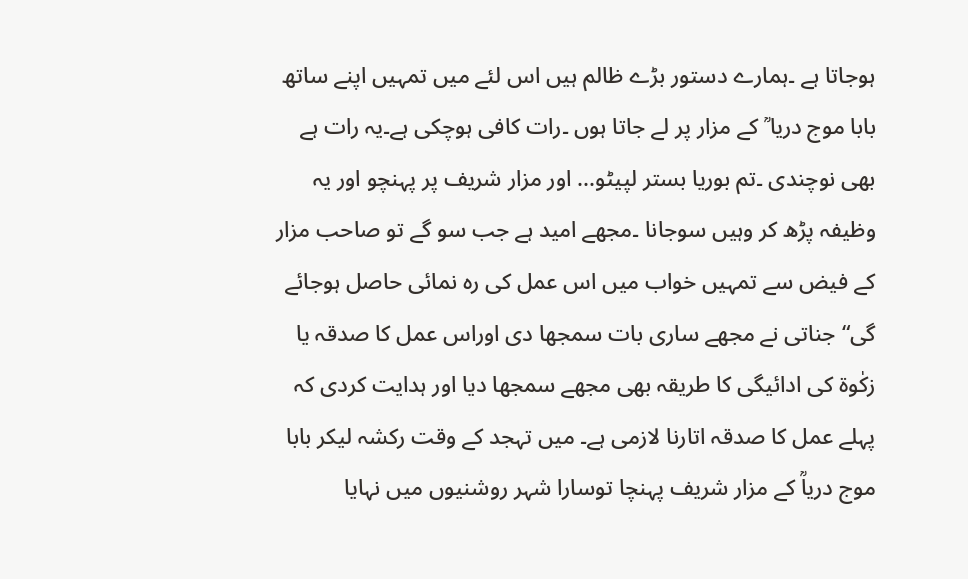ہوجاتا ہے ۔ہمارے دستور بڑے ظالم ہیں اس لئے میں تمہیں اپنے ساتھ بابا موج دریا ؒ کے مزار پر لے جاتا ہوں ۔رات کافی ہوچکی ہے۔یہ رات ہے بھی نوچندی ۔تم بوریا بستر لپیٹو... اور مزار شریف پر پہنچو اور یہ وظیفہ پڑھ کر وہیں سوجانا ۔مجھے امید ہے جب سو گے تو صاحب مزار کے فیض سے تمہیں خواب میں اس عمل کی رہ نمائی حاصل ہوجائے گی“جناتی نے مجھے ساری بات سمجھا دی اوراس عمل کا صدقہ یا زکٰوة کی ادائیگی کا طریقہ بھی مجھے سمجھا دیا اور ہدایت کردی کہ پہلے عمل کا صدقہ اتارنا لازمی ہے۔ میں تہجد کے وقت رکشہ لیکر بابا موج دریاؒ کے مزار شریف پہنچا توسارا شہر روشنیوں میں نہایا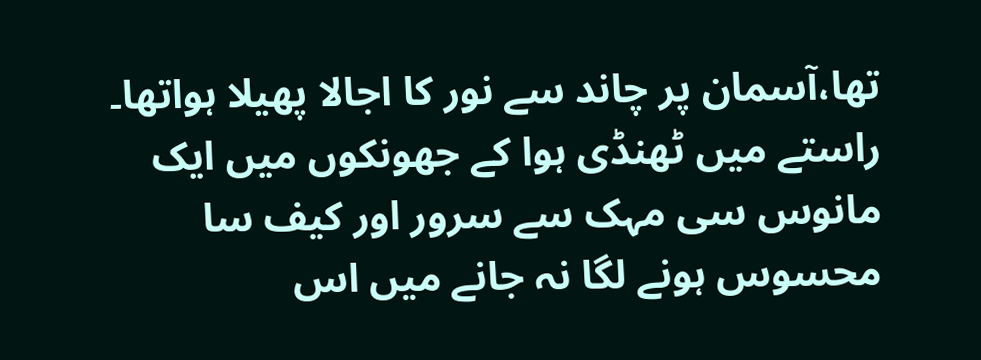تھا،آسمان پر چاند سے نور کا اجالا پھیلا ہواتھا۔ راستے میں ٹھنڈی ہوا کے جھونکوں میں ایک مانوس سی مہک سے سرور اور کیف سا محسوس ہونے لگا نہ جانے میں اس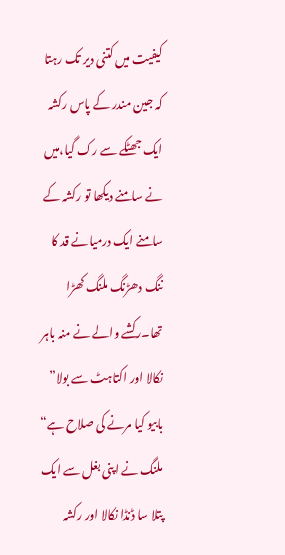کیفیت میں کتنی دیر تک رہتا کہ جین مندر کے پاس رکشہ ایک جھٹکے سے رک گیا،میں نے سامنے دیکھا تو رکشہ کے سامنے ایک درمیانے قد کا ننگ دھڑنگ ملنگ کھڑا تھا۔رکشے والے نے منہ باہر نکالا اور اکتاہٹ سے بولا” بابیو کیا مرنے کی صلاح ہے“
ملنگ نے اپنی بغل سے ایک پتلا سا ڈنڈا نکالا اور رکشہ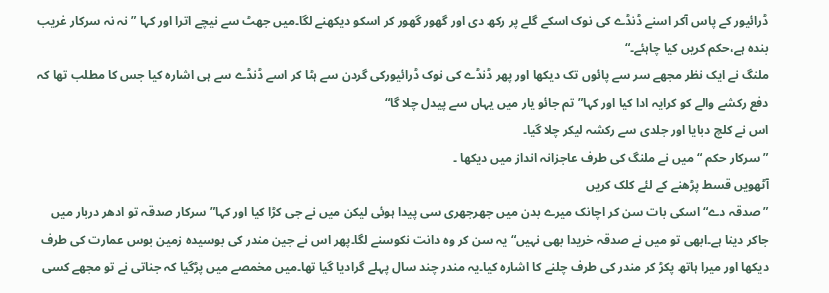ڈرائیور کے پاس آکر اسنے ڈنڈے کی نوک اسکے گلے پر رکھ دی اور گھور گھور کر اسکو دیکھنے لگا۔میں جھٹ سے نیچے اترا اور کہا ” نہ نہ سرکار غریب بندہ ہے،حکم کریں کیا چاہئے۔“
ملنگ نے ایک نظر مجھے سر سے پائوں تک دیکھا اور پھر ڈنڈے کی نوک ڈرائیورکی گردن سے ہٹا کر اسے ڈنڈے سے ہی اشارہ کیا جس کا مطلب تھا کہ دفع رکشے والے کو کرایہ ادا کیا اور کہا” تم جائو یار میں یہاں سے پیدل چلا گا“
اس نے کلچ دبایا اور جلدی سے رکشہ لیکر چلا گیا۔
” سرکار حکم “ میں نے ملنگ کی طرف عاجزانہ انداز میں دیکھا ۔
آٹھویں قسط پڑھنے کے لئے کلک کریں
” صدقہ دے“ اسکی بات سن کر اچانک میرے بدن میں جھرجھری سی پیدا ہوئی لیکن میں نے جی کڑا کیا اور کہا” سرکار صدقہ تو ادھر دربار میں جاکر دینا ہے۔ابھی تو میں نے صدقہ خریدا بھی نہیں“ یہ سن کر وہ دانت نکوسنے لگا۔پھر اس نے جین مندر کی بوسیدہ زمین بوس عمارت کی طرف دیکھا اور میرا ہاتھ پکڑ کر مندر کی طرف چلنے کا اشارہ کیا۔یہ مندر چند سال پہلے گرادیا گیا تھا۔میں مخمصے میں پڑگیا کہ جناتی نے تو مجھے کسی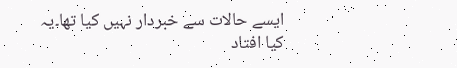ایسے حالات سے خبردار نہیں کیا تھا۔یہ کیا افتاد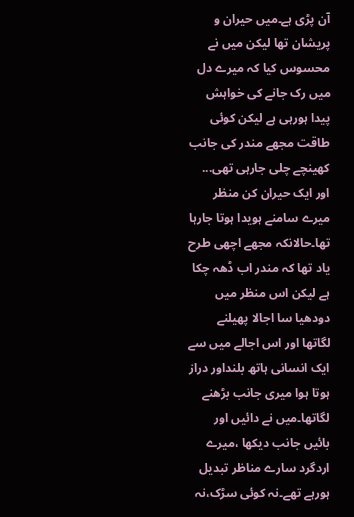آن پڑی ہے۔میں حیران و پریشان تھا لیکن میں نے محسوس کیا کہ میرے دل میں رک جانے کی خواہش پیدا ہورہی ہے لیکن کوئی طاقت مجھے مندر کی جانب کھینچے چلی جارہی تھی... اور ایک حیران کن منظر میرے سامنے ہویدا ہوتا جارہا تھا۔حالانکہ مجھے اچھی طرح یاد تھا کہ مندر اب ڈھہ چکا ہے لیکن اس منظر میں دودھیا سا اجالا پھیلنے لگاتھا اور اس اجالے میں سے ایک انسانی ہاتھ بلنداور دراز ہوتا ہوا میری جانب بڑھنے لگاتھا۔میں نے دائیں اور بائیں جانب دیکھا ،میرے اردگرد سارے مناظر تبدیل ہورہے تھے۔نہ کوئی سڑک،نہ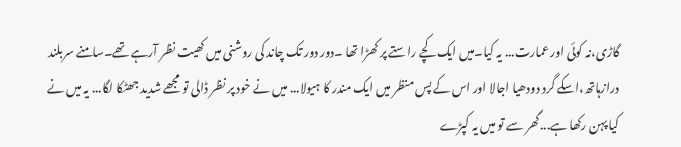گاڑی،نہ کوئی اور عمارت... یہ کیا۔میں ایک کچے راستے پر کھڑا تھا ۔دور دور تک چاند کی روشنی میں کھیت نظر آرہے تھے۔سامنے سربلند درازہاتھ،اسکے گرد دودھیا اجالا اور اس کے پس منظر میں ایک مندر کا ہیولا... میں نے خود پر نظر ڈالی تو مجھے شدید جھٹکا لگا... یہ میں نے کیا پہن رکھا ہے...گھر سے تو میں یہ کپڑے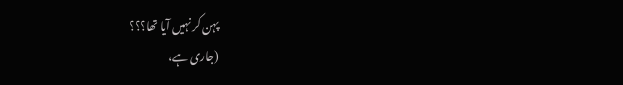پہن کر نہیں آیا تھا؟؟؟
(جاری ہے،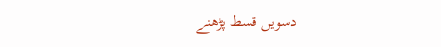دسویں قسط پڑھنے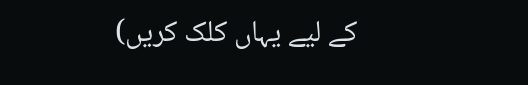کے لیے یہاں کلک کریں)